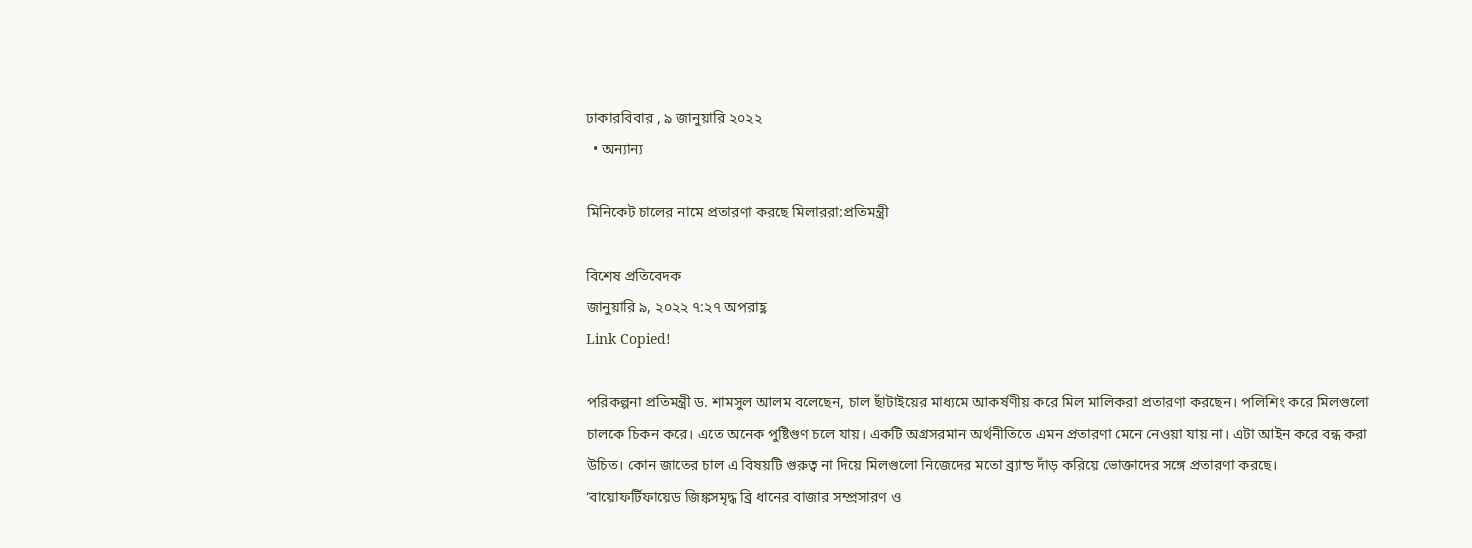ঢাকারবিবার , ৯ জানুয়ারি ২০২২
  • অন্যান্য

মিনিকেট চালের নামে প্রতারণা করছে মিলাররা:প্রতিমন্ত্রী

বিশেষ প্রতিবেদক
জানুয়ারি ৯, ২০২২ ৭:২৭ অপরাহ্ণ
Link Copied!

পরিকল্পনা প্রতিমন্ত্রী ড. শামসুল আলম বলেছেন, চাল ছাঁটাইয়ের মাধ্যমে আকর্ষণীয় করে মিল মালিকরা প্রতারণা করছেন। পলিশিং করে মিলগুলো চালকে চিকন করে। এতে অনেক পুষ্টিগুণ চলে যায়। একটি অগ্রসরমান অর্থনীতিতে এমন প্রতারণা মেনে নেওয়া যায় না। এটা আইন করে বন্ধ করা উচিত। কোন জাতের চাল এ বিষয়টি গুরুত্ব না দিয়ে মিলগুলো নিজেদের মতো ব্র্যান্ড দাঁড় করিয়ে ভোক্তাদের সঙ্গে প্রতারণা করছে।
‘বায়োফর্টিফায়েড জিঙ্কসমৃদ্ধ ব্রি ধানের বাজার সম্প্রসারণ ও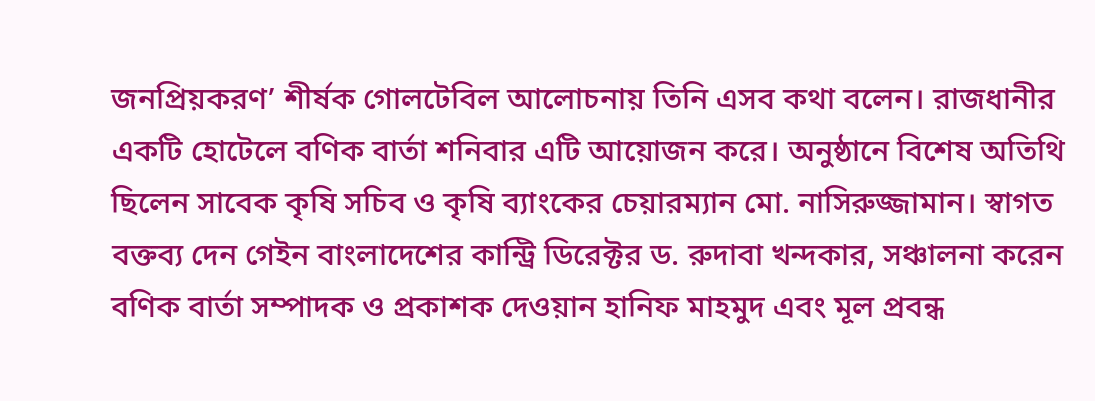জনপ্রিয়করণ’ শীর্ষক গোলটেবিল আলোচনায় তিনি এসব কথা বলেন। রাজধানীর একটি হোটেলে বণিক বার্তা শনিবার এটি আয়োজন করে। অনুষ্ঠানে বিশেষ অতিথি ছিলেন সাবেক কৃষি সচিব ও কৃষি ব্যাংকের চেয়ারম্যান মো. নাসিরুজ্জামান। স্বাগত বক্তব্য দেন গেইন বাংলাদেশের কান্ট্রি ডিরেক্টর ড. রুদাবা খন্দকার, সঞ্চালনা করেন বণিক বার্তা সম্পাদক ও প্রকাশক দেওয়ান হানিফ মাহমুদ এবং মূল প্রবন্ধ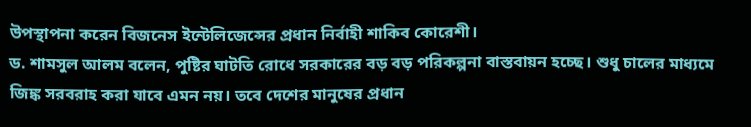উপস্থাপনা করেন বিজনেস ইন্টেলিজেন্সের প্রধান নির্বাহী শাকিব কোরেশী।
ড. শামসুল আলম বলেন, পুষ্টির ঘাটতি রোধে সরকারের বড় বড় পরিকল্পনা বাস্তবায়ন হচ্ছে। শুধু চালের মাধ্যমে জিঙ্ক সরবরাহ করা যাবে এমন নয়। তবে দেশের মানুষের প্রধান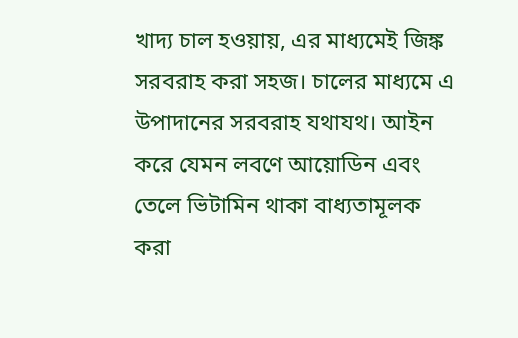খাদ্য চাল হওয়ায়, এর মাধ্যমেই জিঙ্ক সরবরাহ করা সহজ। চালের মাধ্যমে এ উপাদানের সরবরাহ যথাযথ। আইন করে যেমন লবণে আয়োডিন এবং তেলে ভিটামিন থাকা বাধ্যতামূলক করা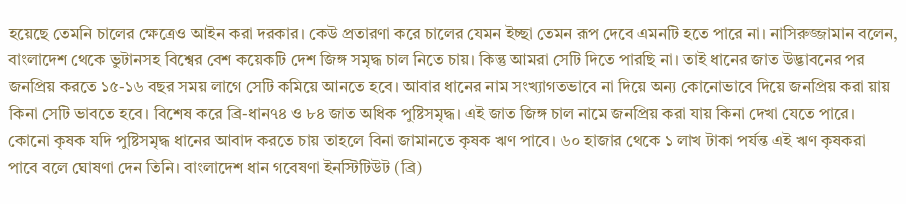হয়েছে তেমনি চালের ক্ষেত্রেও আইন করা দরকার। কেউ প্রতারণা করে চালের যেমন ইচ্ছা তেমন রূপ দেবে এমনটি হতে পারে না। নাসিরুজ্জামান বলেন, বাংলাদেশ থেকে ভুটানসহ বিশ্বের বেশ কয়েকটি দেশ জিঙ্গ সমৃদ্ধ চাল নিতে চায়। কিন্তু আমরা সেটি দিতে পারছি না। তাই ধানের জাত উদ্ভাবনের পর জনপ্রিয় করতে ১৫-১৬ বছর সময় লাগে সেটি কমিয়ে আনতে হবে। আবার ধানের নাম সংখ্যাগতভাবে না দিয়ে অন্য কোনোভাবে দিয়ে জনপ্রিয় করা য়ায় কিনা সেটি ভাবতে হবে। বিশেষ করে ব্রি-ধান৭৪ ও ৮৪ জাত অধিক পুষ্টিসমৃদ্ধ। এই জাত জিঙ্গ চাল নামে জনপ্রিয় করা যায় কিনা দেখা যেতে পারে। কোনো কৃষক যদি পুষ্টিসমৃদ্ধ ধানের আবাদ করতে চায় তাহলে বিনা জামানতে কৃষক ঋণ পাবে। ৬০ হাজার থেকে ১ লাখ টাকা পর্যন্ত এই ঋণ কৃষকরা পাবে বলে ঘোষণা দেন তিনি। বাংলাদেশ ধান গবেষণা ইনস্টিটিউট (ব্রি)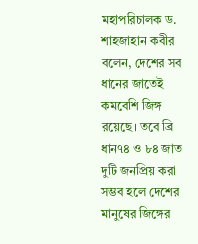মহাপরিচালক ড. শাহজাহান কবীর বলেন, দেশের সব ধানের জাতেই কমবেশি জিঙ্গ রয়েছে। তবে ব্রি ধান৭৪ ও ৮৪ জাত দুটি জনপ্রিয় করা সম্ভব হলে দেশের মানুষের জিঙ্গের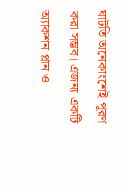ঘাটতি অনেকাংশেই পূরণ করা সম্ভব। এজন্য একটি অ্যাকশন প্লান ও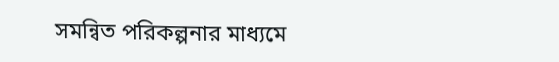সমন্বিত পরিকল্পনার মাধ্যমে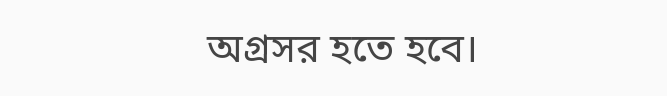অগ্রসর হতে হবে।